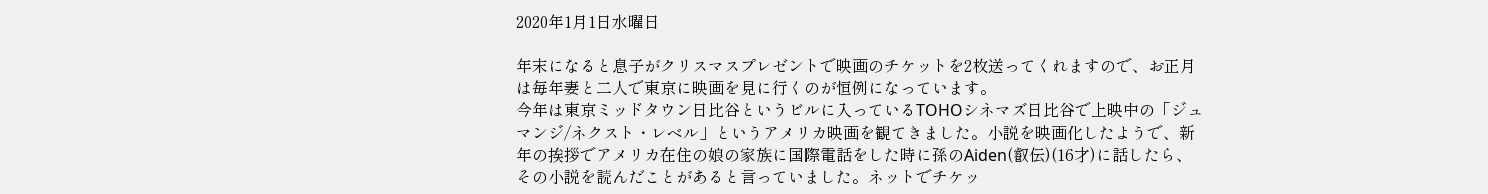2020年1月1日水曜日

年末になると息子がクリスマスプレゼントで映画のチケットを2枚送ってくれますので、お正月は毎年妻と二人で東京に映画を見に行くのが恒例になっています。
今年は東京ミッドタウン日比谷というビルに入っているTOHOシネマズ日比谷で上映中の「ジュマンジ/ネクスト・レベル」というアメリカ映画を観てきました。小説を映画化したようで、新年の挨拶でアメリカ在住の娘の家族に国際電話をした時に孫のAiden(叡伝)(16才)に話したら、その小説を読んだことがあると言っていました。ネットでチケッ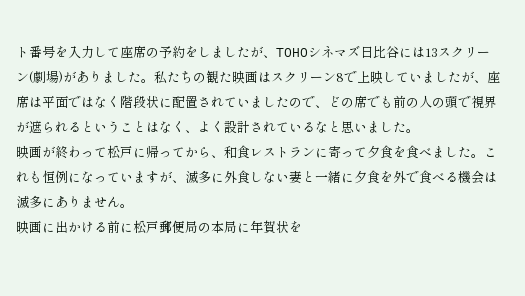ト番号を入力して座席の予約をしましたが、TOHOシネマズ日比谷には13スクリーン(劇場)がありました。私たちの観た映画はスクリーン8で上映していましたが、座席は平面ではなく階段状に配置されていましたので、どの席でも前の人の頭で視界が遮られるということはなく、よく設計されているなと思いました。
映画が終わって松戸に帰ってから、和食レストランに寄って夕食を食べました。これも恒例になっていますが、滅多に外食しない妻と一緒に夕食を外で食べる機会は滅多にありません。
映画に出かける前に松戸郵便局の本局に年賀状を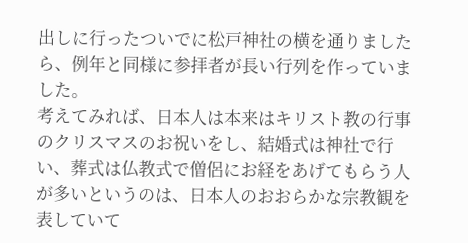出しに行ったついでに松戸神社の横を通りましたら、例年と同様に参拝者が長い行列を作っていました。
考えてみれば、日本人は本来はキリスト教の行事のクリスマスのお祝いをし、結婚式は神社で行い、葬式は仏教式で僧侶にお経をあげてもらう人が多いというのは、日本人のおおらかな宗教観を表していて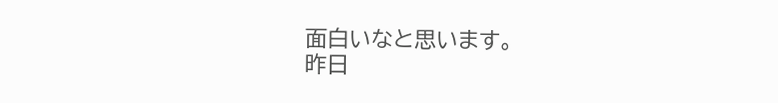面白いなと思います。
昨日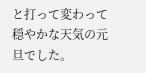と打って変わって穏やかな天気の元旦でした。